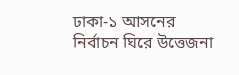ঢাকা-১ আসনের নির্বাচন ঘিরে উত্তেজনা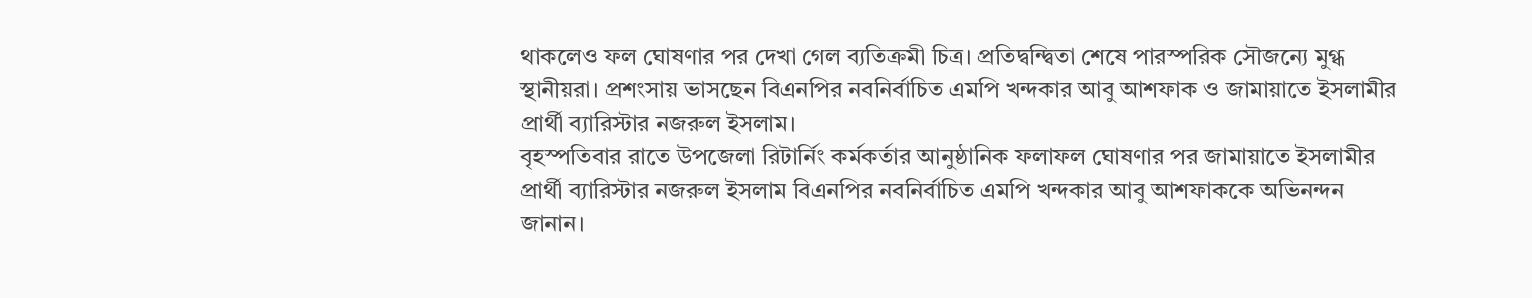থাকলেও ফল ঘোষণার পর দেখা গেল ব্যতিক্রমী চিত্র। প্রতিদ্বন্দ্বিতা শেষে পারস্পরিক সৌজন্যে মুগ্ধ স্থানীয়রা। প্রশংসায় ভাসছেন বিএনপির নবনির্বাচিত এমপি খন্দকার আবু আশফাক ও জামায়াতে ইসলামীর প্রার্থী ব্যারিস্টার নজরুল ইসলাম।
বৃহস্পতিবার রাতে উপজেলা রিটার্নিং কর্মকর্তার আনুষ্ঠানিক ফলাফল ঘোষণার পর জামায়াতে ইসলামীর প্রার্থী ব্যারিস্টার নজরুল ইসলাম বিএনপির নবনির্বাচিত এমপি খন্দকার আবু আশফাককে অভিনন্দন জানান।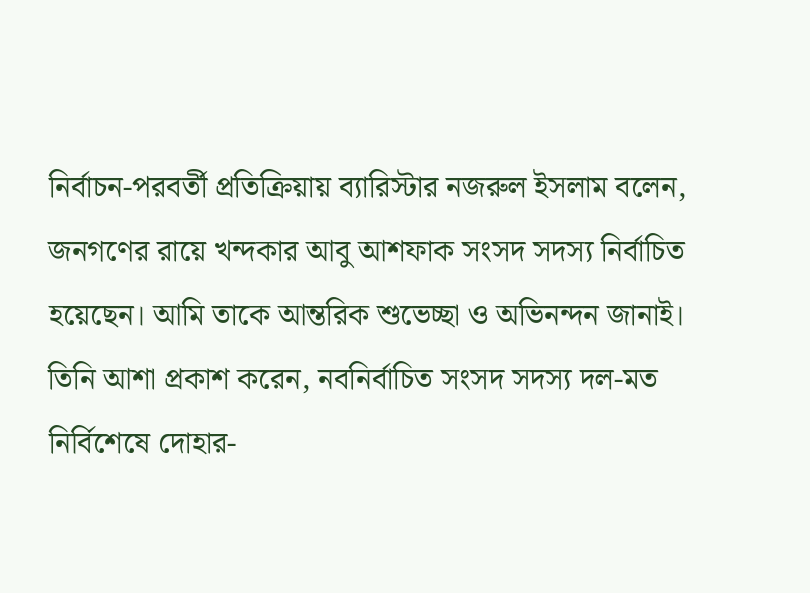নির্বাচন-পরবর্তী প্রতিক্রিয়ায় ব্যারিস্টার নজরুল ইসলাম বলেন, জনগণের রায়ে খন্দকার আবু আশফাক সংসদ সদস্য নির্বাচিত হয়েছেন। আমি তাকে আন্তরিক শুভেচ্ছা ও অভিনন্দন জানাই। তিনি আশা প্রকাশ করেন, নবনির্বাচিত সংসদ সদস্য দল-মত নির্বিশেষে দোহার-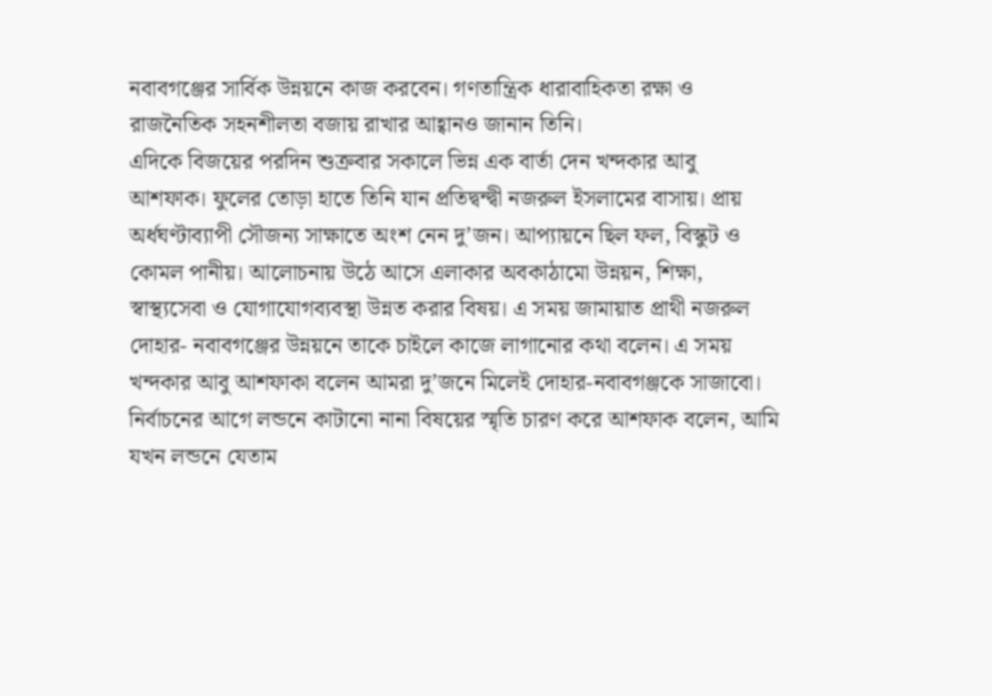নবাবগঞ্জের সার্বিক উন্নয়নে কাজ করবেন। গণতান্ত্রিক ধারাবাহিকতা রক্ষা ও রাজনৈতিক সহনশীলতা বজায় রাখার আহ্বানও জানান তিনি।
এদিকে বিজয়ের পরদিন শুক্রবার সকালে ভিন্ন এক বার্তা দেন খন্দকার আবু আশফাক। ফুলের তোড়া হাতে তিনি যান প্রতিদ্বন্দ্বী নজরুল ইসলামের বাসায়। প্রায় অর্ধঘণ্টাব্যাপী সৌজন্য সাক্ষাতে অংশ নেন দু’জন। আপ্যায়নে ছিল ফল, বিস্কুট ও কোমল পানীয়। আলোচনায় উঠে আসে এলাকার অবকাঠামো উন্নয়ন, শিক্ষা, স্বাস্থ্যসেবা ও যোগাযোগব্যবস্থা উন্নত করার বিষয়। এ সময় জামায়াত প্রাথী নজরুল দোহার- নবাবগঞ্জের উন্নয়নে তাকে চাইলে কাজে লাগানোর কথা বলেন। এ সময় খন্দকার আবু আশফাকা বলেন আমরা দু’জনে মিলেই দোহার-নবাবগঞ্জকে সাজাবো। নির্বাচনের আগে লন্ডনে কাটানো নানা বিষয়ের স্মৃতি চারণ করে আশফাক বলেন, আমি যখন লন্ডনে যেতাম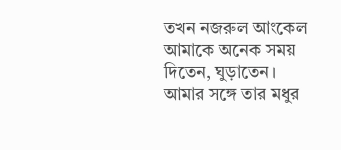তখন নজরুল আংকেল আমাকে অনেক সময় দিতেন, ঘুড়াতেন। আমার সঙ্গে তার মধুর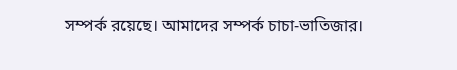সম্পর্ক রয়েছে। আমাদের সম্পর্ক চাচা-ভাতিজার।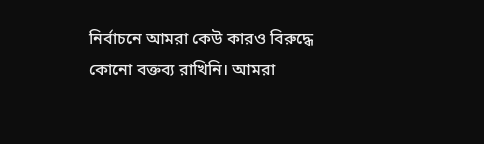নির্বাচনে আমরা কেউ কারও বিরুদ্ধে কোনো বক্তব্য রাখিনি। আমরা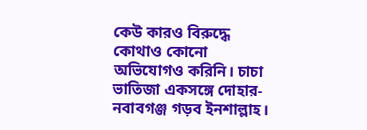কেউ কারও বিরুদ্ধে কোথাও কোনো অভিযোগও করিনি। চাচা ভাতিজা একসঙ্গে দোহার-নবাবগঞ্জ গড়ব ইনশাল্লাহ।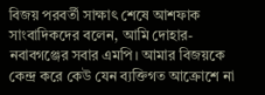বিজয় পরবর্তী সাক্ষাৎ শেষে আশফাক সাংবাদিকদের বলেন, আমি দোহার-নবাবগঞ্জের সবার এমপি। আমার বিজয়কে কেন্দ্র করে কেউ যেন ব্যক্তিগত আক্রোশে না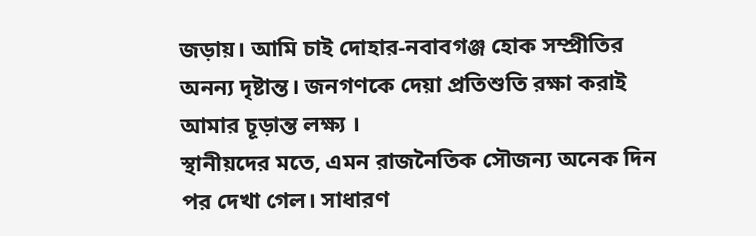জড়ায়। আমি চাই দোহার-নবাবগঞ্জ হোক সম্প্রীতির অনন্য দৃষ্টান্ত। জনগণকে দেয়া প্রতিশুতি রক্ষা করাই আমার চূড়ান্ত লক্ষ্য ।
স্থানীয়দের মতে, এমন রাজনৈতিক সৌজন্য অনেক দিন পর দেখা গেল। সাধারণ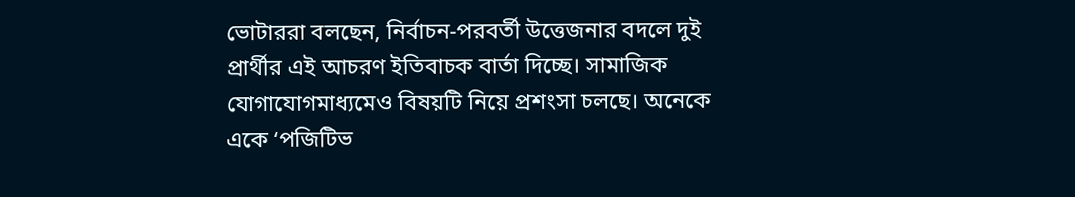ভোটাররা বলছেন, নির্বাচন-পরবর্তী উত্তেজনার বদলে দুই প্রার্থীর এই আচরণ ইতিবাচক বার্তা দিচ্ছে। সামাজিক যোগাযোগমাধ্যমেও বিষয়টি নিয়ে প্রশংসা চলছে। অনেকে একে ‘পজিটিভ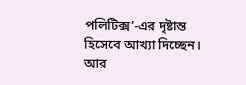পলিটিক্স’-এর দৃষ্টান্ত হিসেবে আখ্যা দিচ্ছেন। আর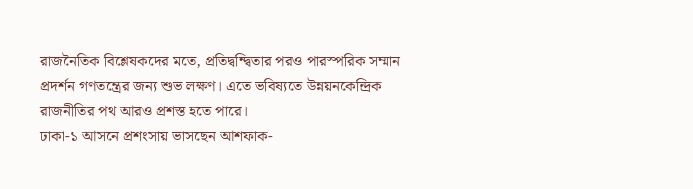রাজনৈতিক বিশ্লেষকদের মতে, প্রতিদ্বন্দ্বিতার পরও পারস্পরিক সম্মান প্রদর্শন গণতন্ত্রের জন্য শুভ লক্ষণ। এতে ভবিষ্যতে উন্নয়নকেন্দ্রিক রাজনীতির পথ আরও প্রশস্ত হতে পারে।
ঢাকা-১ আসনে প্রশংসায় ভাসছেন আশফাক-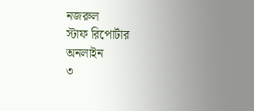নজরুল
স্টাফ রিপোর্টার
অনলাইন
৩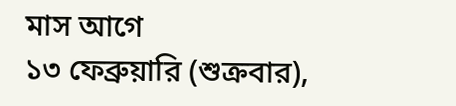মাস আগে
১৩ ফেব্রুয়ারি (শুক্রবার),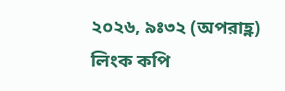২০২৬, ৯ঃ৩২ (অপরাহ্ণ)
লিংক কপি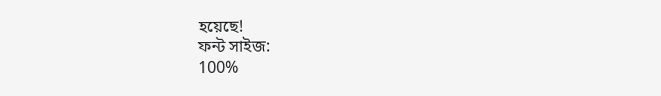হয়েছে!
ফন্ট সাইজ:
100%